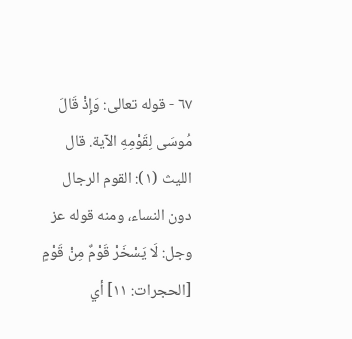٦٧ - قوله تعالى: وَإِذْ قَالَ مُوسَى لِقَوْمِهِ الآية. قال الليث (١): القوم الرجال دون النساء، ومنه قوله عز وجل: لَا يَسْخَرْ قَوْمٌ مِنْ قَوْمٍ [الحجرات: ١١] أي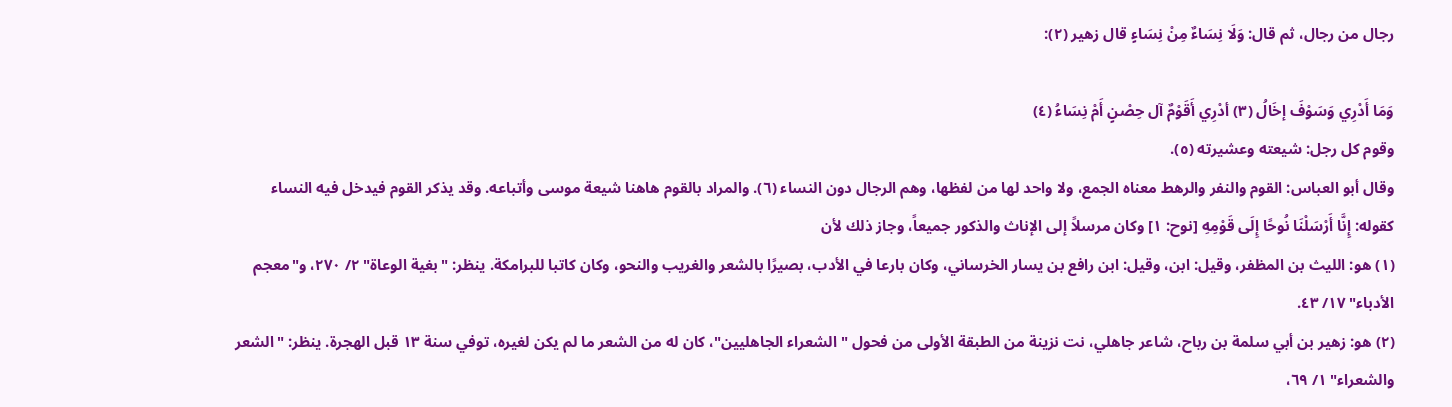رجال من رجال، ثم قال: وَلَا نِسَاءٌ مِنْ نِسَاءٍ قال زهير (٢):

وَمَا أَدْرِي وَسَوْفَ إخَالُ (٣) أدْرِي أَقَوْمٌ آل حِصْنٍ أَمْ نِسَاءُ (٤)
وقوم كل رجل: شيعته وعشيرته (٥).
وقال أبو العباس: القوم والنفر والرهط معناه الجمع، ولا واحد لها من لفظها، وهم الرجال دون النساء (٦). والمراد بالقوم هاهنا شيعة موسى وأتباعه. وقد يذكر القوم فيدخل فيه النساء كقوله: إِنَّا أَرْسَلْنَا نُوحًا إِلَى قَوْمِهِ [نوح: ١] وكان مرسلاً إلى الإناث والذكور جميعاً، وجاز ذلك لأن
(١) هو: الليث بن المظفر، وقيل: ابن، وقيل: ابن رافع بن يسار الخرساني، وكان بارعا في الأدب، بصيرًا بالشعر والغريب والنحو، وكان كاتبا للبرامكة. ينظر: "بغية الوعاة" ٢/ ٢٧٠، و"معجم الأدباء" ١٧/ ٤٣.
(٢) هو: زهير بن أبي سلمة بن رباح، شاعر جاهلي، نت نزينة من الطبقة الأولى من فحول "الشعراء الجاهليين"، كان له من الشعر ما لم يكن لغيره، توفي سنة ١٣ قبل الهجرة. ينظر: "الشعر والشعراء" ١/ ٦٩،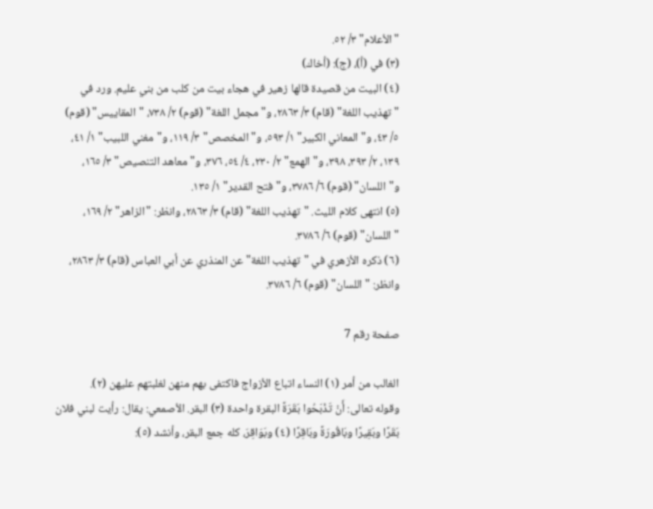"الأعلام" ٣/ ٥٢.
(٣) في (أ)، (ج): (أخاك)
(٤) البيت من قصيدة قالها زهير في هجاء بيت من كلب من بني عليم. ورد في "تهذيب اللغة" (قام) ٣/ ٢٨٦٣، و"مجمل اللغة" (قوم) ٢/ ٧٣٨، "المقاييس" (قوم) ٥/ ٤٣، و"المعاني الكبير" ١/ ٥٩٣، و"المخصص" ٣/ ١١٩، و"مغني اللبيب" ١/ ٤١، ١٣٩، ٢/ ٣٩٣، ٣٩٨، و"الهمع" ٢/ ٢٣٠، ٤/ ٥٤، ٣٧٦، و"معاهد التنصيص" ٣/ ١٦٥، و"اللسان" (قوم) ٦/ ٣٧٨٦، و"فتح القدير" ١/ ١٣٥.
(٥) انتهى كلام الليث. "تهذيب اللغة" (قام) ٣/ ٢٨٦٣، وانظر: "الزاهر" ٢/ ١٦٩، "اللسان" (قوم) ٦/ ٣٧٨٦.
(٦) ذكره الأزهري في "تهذيب اللغة" عن المنذري عن أبي العباس (قام) ٣/ ٢٨٦٣، وانظر: "اللسان" (قوم) ٦/ ٣٧٨٦.

صفحة رقم 7

الغالب من أمر (١) النساء اتباع الأزواج فاكتفى بهم منهن لغلبتهم عليهن (٢).
وقوله تعالى: أَنْ تَذْبَحُوا بَقَرَةً البقرة واحدة (٣) البقر. الأصمعي: يقال: رأيت لبني فلان بَقَرًا وبَقِيرًا وبَاقُورَةً وبَاقِرًا (٤) وبَوَاقِرَ، كله جمع البقر، وأنشد (٥):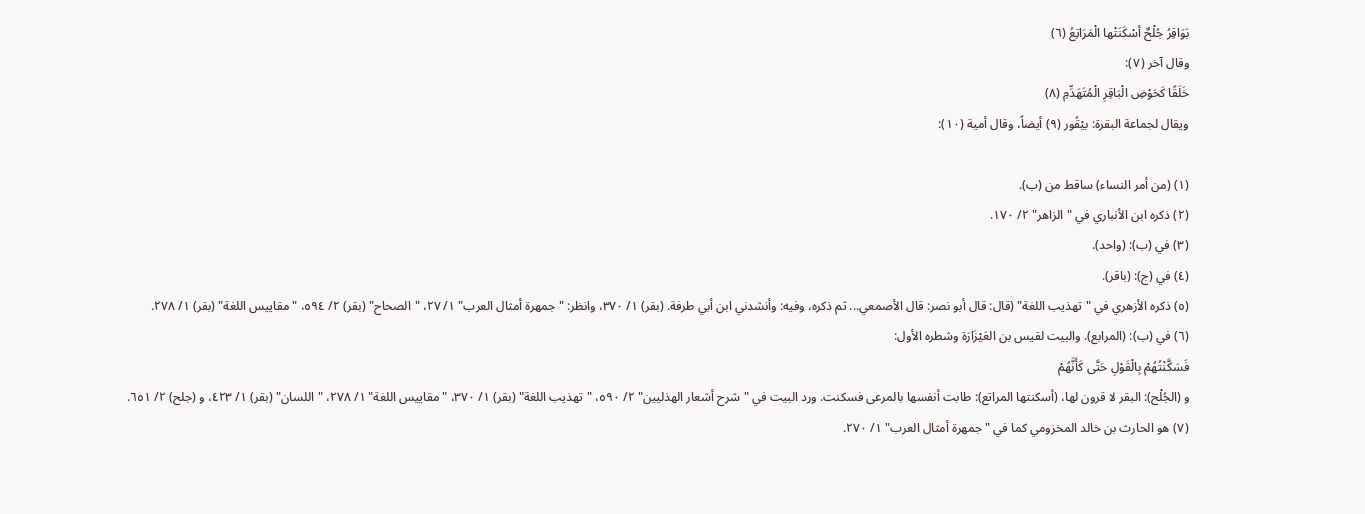بَوَاقِرُ جُلْحٌ أسْكَنَتْها الْمَرَاتِعُ (٦)
وقال آخر (٧):
خَلَقًا كَحَوْضِ الْبَاقِرِ الْمُتَهَدِّمِ (٨)
ويقال لجماعة البقرة: بيْقُور (٩) أيضاً، وقال أمية (١٠):

(١) (من أمر النساء) ساقط من (ب).
(٢) ذكره ابن الأنباري في "الزاهر" ٢/ ١٧٠.
(٣) في (ب): (واحد).
(٤) في (ج): (باقر).
(٥) ذكره الأزهري في "تهذيب اللغة" (قال: قال أبو نصر: قال الأصمعي... ثم ذكره، وفيه: وأنشدني ابن أبي طرفة. (بقر) ١/ ٣٧٠، وانظر: "جمهرة أمثال العرب" ١/ ٢٧، "الصحاح" (بقر) ٢/ ٥٩٤، "مقاييس اللغة" (بقر) ١/ ٢٧٨.
(٦) في (ب): (المرابع). والبيت لقيس بن العَيْزَارَة وشطره الأول:
فَسَكَّنْتُهُمْ بِالْقَوْلِ حَتَّى كَأَنَّهُمْ
و (الجُلْح): البقر لا قرون لها، (أسكنتها المراتع): طابت أنفسها بالمرعى فسكنت. ورد البيت في "شرح أشعار الهذليين" ٢/ ٥٩٠، "تهذيب اللغة" (بقر) ١/ ٣٧٠، "مقاييس اللغة" ١/ ٢٧٨، "اللسان" (بقر) ١/ ٤٢٣، و (جلح) ٢/ ٦٥١.
(٧) هو الحارث بن خالد المخزومي كما في "جمهرة أمثال العرب" ١/ ٢٧٠.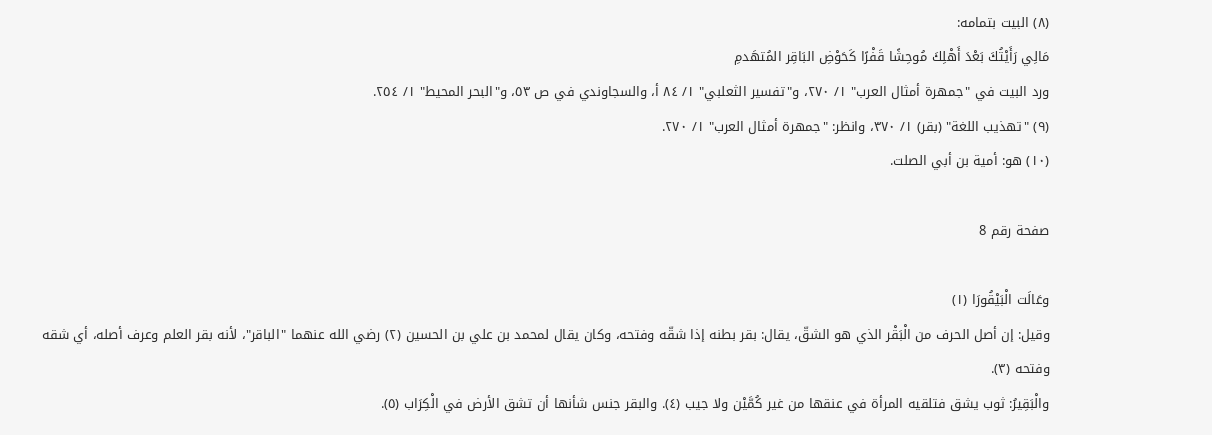(٨) البيت بتمامه:
مَالِي رَأَيْتُكَ بَعْدَ أَهْلِكَ مُوحِشًا قَفْرًا كَحَوْضِ البَاقِر المُتهَدمِ
ورد البيت في "جمهرة أمثال العرب" ١/ ٢٧٠، و"تفسير الثعلبي" ١/ ٨٤ أ، والسجاوندي في ص ٥٣، و"البحر المحيط" ١/ ٢٥٤.
(٩) "تهذيب اللغة" (بقر) ١/ ٣٧٠، وانظر: "جمهرة أمثال العرب" ١/ ٢٧٠.
(١٠) هو: أمية بن أبي الصلت.

صفحة رقم 8

وعَالَت الْبَيْقُورَا (١)
وقيل: إن أصل الحرف من الْبَقْر الذي هو الشقّ، يقال: بقر بطنه إذا شقّه وفتحه، وكان يقال لمحمد بن علي بن الحسين (٢) رضي الله عنهما "الباقر"، لأنه بقر العلم وعرف أصله، أي شقه وفتحه (٣).
والْبَقِيرُ: ثوب يشق فتلقيه المرأة في عنقها من غير كُمَّيْن ولا جيب (٤). والبقر جنس شأنها أن تشق الأرض في الْكِرَاب (٥).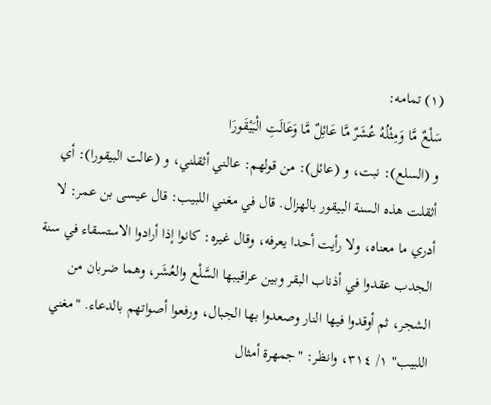(١) تمامه:
سَلْعٌ مَّا وَمِثْلُهُ عُشَرٌ مَّا عَائِلٌ مَّا وَعَالَتِ الْبَيْقَورَا
و (السلع): نبت، و (عائل): من قولهم: عالني أثقلني، و (عالت البيقورا): أي أثقلت هذه السنة البيقور بالهزال. قال في مغني اللبيب: قال عيسى بن عمر: لا أدري ما معناه، ولا رأيت أحدا يعرفه، وقال غيره: كانوا إذا أرادوا الاستسقاء في سنة الجدب عقدوا في أذناب البقر وبين عراقيبها السَّلْع والعُشَر، وهما ضربان من الشجر، ثم أوقدوا فيها النار وصعدوا بها الجبال، ورفعوا أصواتهم بالدعاء. "مغني اللبيب" ١/ ٣١٤، وانظر: "جمهرة أمثال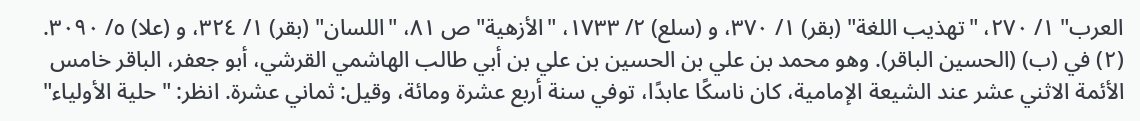العرب" ١/ ٢٧٠، "تهذيب اللغة" (بقر) ١/ ٣٧٠، و (سلع) ٢/ ١٧٣٣، "الأزهية" ص ٨١، "اللسان" (بقر) ١/ ٣٢٤، و (علا) ٥/ ٣٠٩٠.
(٢) في (ب) (الحسين الباقر). وهو محمد بن علي بن الحسين بن علي بن أبي طالب الهاشمي القرشي، أبو جعفر، الباقر خامس الأئمة الاثني عشر عند الشيعة الإمامية، كان ناسكًا عابدًا، توفي سنة أربع عشرة ومائة، وقيل: ثماني عشرة. انظر: "حلية الأولياء"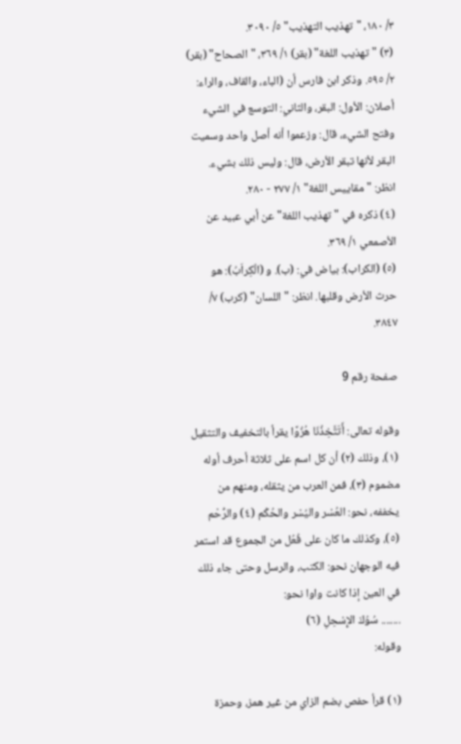٣/ ١٨٠، "تهذيب التهذيب" ٥/ ٣٠٩٠.
(٣) "تهذيب اللغة" (بقر) ١/ ٣٦٩، "الصحاح" (بقر) ٢/ ٥٩٥. وذكر ابن فارس أن (الباء، والقاف، والراء: أصلان: الأول: البقر، والثاني: التوسع في الشيء وفتح الشيء، قال: وزعموا أنه أصل واحد وسميت البقر لأنها تبقر الأرض، قال: وليس ذلك بشيء. انظر: "مقاييس اللغة" ١/ ٢٧٧ - ٢٨٠.
(٤) ذكره في "تهذيب اللغة" عن أبي عبيد عن الأصمعي ١/ ٣٦٩.
(٥) (الكراب): بياض في: (ب). و (الْكِراَبُ): هو حرث الأرض وقلبها. انظر: "اللسان" (كرب) ٧/ ٣٨٤٧.

صفحة رقم 9

وقوله تعالى: أَتَتَّخِذُنَا هُزُوًا يقرأ بالتخفيف والتثقيل (١)، وذلك (٢) أن كل اسم على ثلاثة أحرف أوله مضموم (٣)، فمن العرب من يثقله، ومنهم من يخففه، نحو: العُسْر واليُسْر والحُكْم (٤) والرُّحْم (٥)، وكذلك ما كان على فُعُل من الجموع قد استمر فيه الوجهان نحو: الكتب، والرسل وحتى جاء ذلك في العين إذا كانت واوا نحو:
........ سُوُكَ الإِسْحِلِ (٦)
وقوله:

(١) قرأ حفص بضم الزاي من غير همز، وحمزة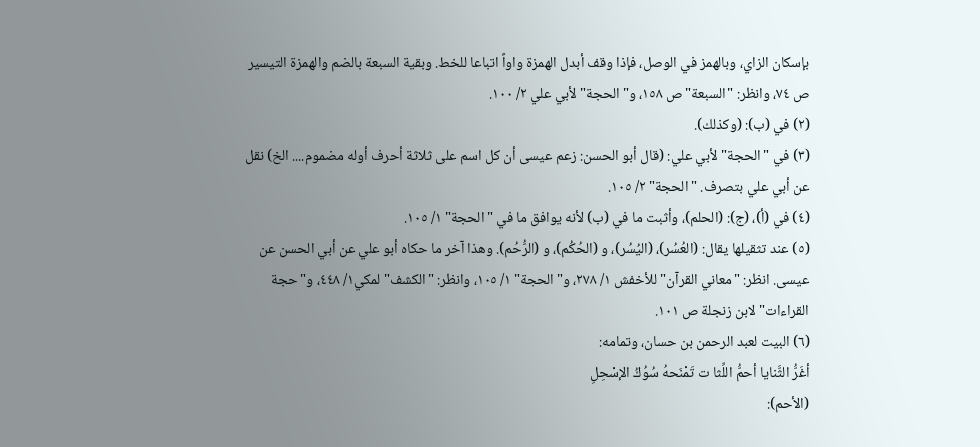بإسكان الزاي، وبالهمز في الوصل، فإذا وقف أبدل الهمزة واواً اتباعا للخط. وبقية السبعة بالضم والهمزة التيسير ص ٧٤، وانظر: "السبعة" ص ١٥٨، و"الحجة" لأبي علي ٢/ ١٠٠.
(٢) في (ب): (وكذلك).
(٣) في "الحجة" لأبي علي: (قال أبو الحسن: زعم عيسى أن كل اسم على ثلاثة أحرف أوله مضموم.... الخ) نقل عن أبي علي بتصرف. "الحجة" ٢/ ١٠٥.
(٤) في (أ)، (ج): (الحلم)، وأثبت ما في (ب) لأنه يوافق ما في "الحجة" ١/ ١٠٥.
(٥) عند تثقيلها يقال: (العُسُر)، (اليُسُر)، و (الحُكُم)، و (الرُّحُم). وهذا آخر ما حكاه أبو علي عن أبي الحسن عن عيسى. انظر: "معاني القرآن" للأخفش ١/ ٢٧٨، و"الحجة" ١/ ١٠٥، وانظر: "الكشف" لمكي١/ ٤٤٨، و"حجة القراءات" لابن زنجلة ص ١٠١.
(٦) البيت لعبد الرحمن بن حسان، وتمامه:
أغَرُّ الثَّنايا أحمُّ اللِّثا ت تَمْنَحهُ سُوُكُ الإسْحِلِ
(الأحم):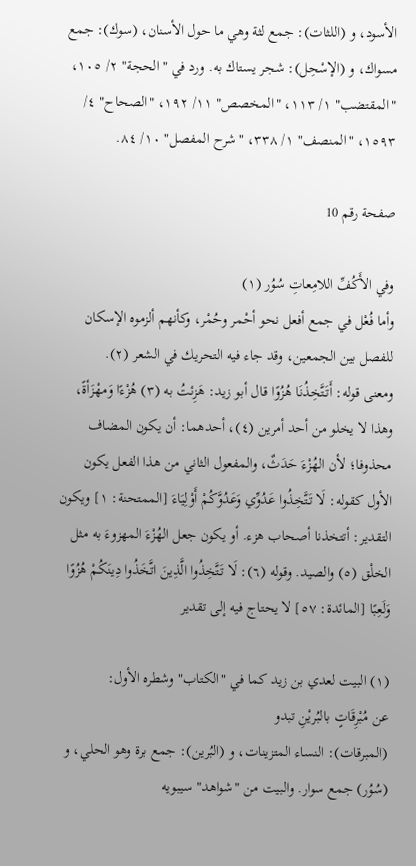الأسود، و (اللثات): جمع لثة وهي ما حول الأسنان، (سوك): جمع مسواك، و (الإسْحِل): شجر يستاك به. ورد في "الحجة" ٢/ ١٠٥، "المقتضب" ١/ ١١٣، "المخصص" ١١/ ١٩٢، "الصحاح" ٤/ ١٥٩٣، "المنصف" ١/ ٣٣٨، "شرح المفصل" ١٠/ ٨٤.

صفحة رقم 10

وفي الأَكُفِّ اللامِعاتِ سُوُر (١)
وأما فُعْل في جمع أفعل نحو أحْمر وحُمْر، وكأنهم ألزموه الإسكان للفصل بين الجمعين، وقد جاء فيه التحريك في الشعر (٢).
ومعنى قوله: أَتَتَّخِذُنَا هُزُوًا قال أبو زيد: هَزِئتُ به (٣) هُزْءًا وَمهْزَأةً، وهذا لا يخلو من أحد أمرين (٤)، أحدهما: أن يكون المضاف محذوفا؛ لأن الهُزْءَ حَدَثٌ، والمفعول الثاني من هذا الفعل يكون الأول كقوله: لَا تَتَّخِذُوا عَدُوِّي وَعَدُوَّكُمْ أَوْلِيَاءَ [الممتحنة: ١] ويكون التقدير: أتتخذنا أصحاب هزء. أو يكون جعل الهُزْءَ المهزوءَ به مثل الخلْق (٥) والصيد. وقوله (٦): لَا تَتَّخِذُوا الَّذِينَ اتَّخَذُوا دِينَكُمْ هُزُوًا وَلَعِبًا [المائدة: ٥٧] لا يحتاج فيه إلى تقدير

(١) البيت لعدي بن زيد كما في "الكتاب" وشطره الأول:
عن مُبْرِقَاتٍ بالبُريْنِ تبدو
(المبرقات): النساء المتزينات، و (البُرين): جمع برة وهو الحلي، و (سُوُر) جمع سوار. والبيت من "شواهد" سيبويه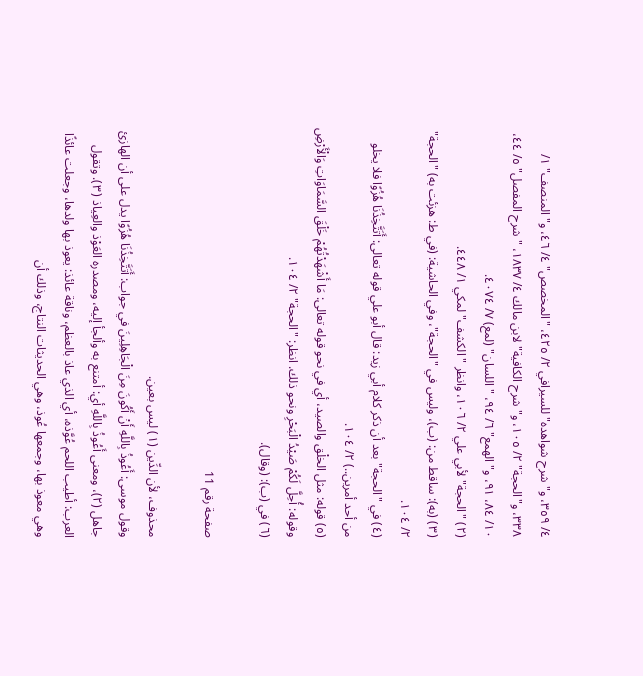٤/ ٣٥٩، و"شرح شواهده" للسيرافي ٢/ ٤٢٥، "المخصص" ٤/ ٤٦، و"المنصف" ١/ ٣٣٨، و"الحجة" ٢/ ١٠٥، و"شرح الكافية" لابن مالك ٤/ ١٨٣٧، "شرح المفصل" ٥/ ٤٤، ١٠/ ٨٤، ٩١، و"الهمع" ٦/ ٩٤، "اللسان" (لمع) ٧/ ٤٠٧٤.
(٢) "الحجة" لأبي علي ٢/ ١٠٦، وانظر "الكشف" لمكي ١/ ٤٤٨.
(٣) (به): ساقط من: (ب)، وليس في "الحجة"، وفي الحاشية: (في ط: هزئت به) "الحجة" ٢/ ١٠٤.
(٤) في "الحجة" بعد أن ذكر كلام أبي زيد: قال أبو علي قوله تعالى: أَتَتَّخِذُنَا هُزُوًا فلا يخلو من أحد أمرين..) ٢/ ١٠٤.
(٥) قوله: مثل الخلْق والصيد، أي في نحو قوله تعالى: مَا أَشْهَدْتُهُمْ خَلْقَ السَّمَاوَاتِ وَالْأَرْضِ وقوله: أُحِلَّ لَكُمْ صَيْدُ الْبَحْرِ ونحو ذلك. انظر: "الحجة" ٢/ ١٠٤.
(٦) في (ب): (وقال).

صفحة رقم 11

محذوف، لأن الدِّين (١) ليس بعين.
وقول موسى: أَعُوذُ بِاللَّهِ أَنْ أَكُونَ مِنَ الْجَاهِلِينَ في جواب: أَتَتَّخِذُنَا هُزُوًا يدل على أن الهازئ جاهل (٢)، ومعنى أَعُوذُ بِاللَّهِ أي: أمتنع به وألجأ إليه، ومصدره العَوْذ والعِياذ (٣). وتقول العرب: أطيب اللحم عُوَّذه، أي الذي عاذ بالعظم، وناقة عائذ: يعوذ بها ولدها، وجعلت عائذًا وهي معوذ بها، وجمعها عُوذ، وهي الحديثات النتاج، وذلك أن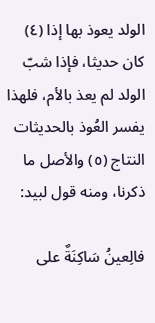الولد يعوذ بها إذا (٤) كان حديثا، فإذا شبّ الولد لم يعذ بالأم، فلهذا يفسر العُوذ بالحديثات النتاج (٥) والأصل ما ذكرنا، ومنه قول لبيد:

فالِعينُ سَاكِنَةٌ على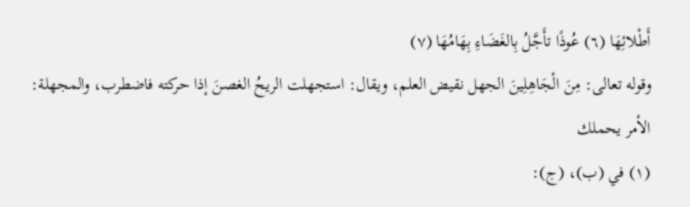أَطْلائِهَا (٦) عُوذًا تأَجَّلُ بِالغَضَاءِ بِهَامُهَا (٧)
وقوله تعالى: مِنَ الْجَاهِلِينَ الجهل نقيض العلم، ويقال: استجهلت الريحُ الغصنَ إذا حركته فاضطرب، والمجهلة: الأمر يحملك
(١) في (ب)، (ج):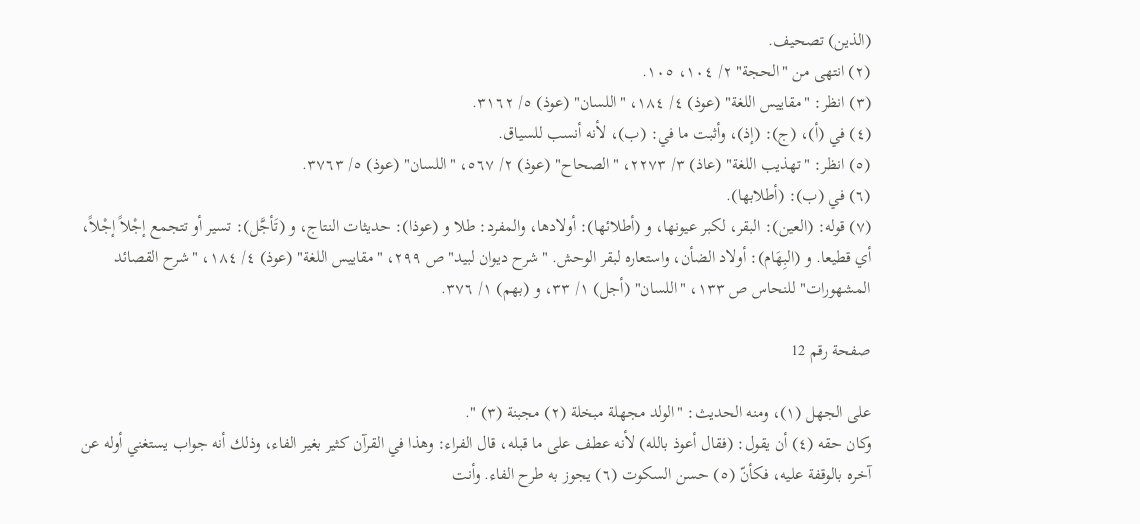(الذين) تصحيف.
(٢) انتهى من "الحجة" ٢/ ١٠٤، ١٠٥.
(٣) انظر: "مقاييس اللغة" (عوذ) ٤/ ١٨٤، "اللسان" (عوذ) ٥/ ٣١٦٢.
(٤) في (أ)، (ج): (إذ)، وأثبت ما في: (ب)، لأنه أنسب للسياق.
(٥) انظر: "تهذيب اللغة" (عاذ) ٣/ ٢٢٧٣، "الصحاح" (عوذ) ٢/ ٥٦٧، "اللسان" (عوذ) ٥/ ٣٧٦٣.
(٦) في (ب): (أطلابها).
(٧) قوله: (العين): البقر، لكبر عيونها، و (أطلائها): أولادها، والمفرد: طلا و (عوذا): حديثات النتاج، و (تَأجَّل): تسير أو تتجمع إجْلاً إجْلاً، أي قطيعا. و (البِهَام): أولاد الضأن، واستعاره لبقر الوحش. "شرح ديوان لبيد" ص ٢٩٩، "مقاييس اللغة" (عوذ) ٤/ ١٨٤، "شرح القصائد المشهورات" للنحاس ص ١٣٣، "اللسان" (أجل) ١/ ٣٣، و (بهم) ١/ ٣٧٦.

صفحة رقم 12

على الجهل (١)، ومنه الحديث: "الولد مجهلة مبخلة (٢) مجبنة (٣) ".
وكان حقه (٤) أن يقول: (فقال أعوذ بالله) لأنه عطف على ما قبله، قال الفراء: وهذا في القرآن كثير بغير الفاء، وذلك أنه جواب يستغني أوله عن آخره بالوقفة عليه، فكأنّ (٥) حسن السكوت (٦) يجوز به طرح الفاء. وأنت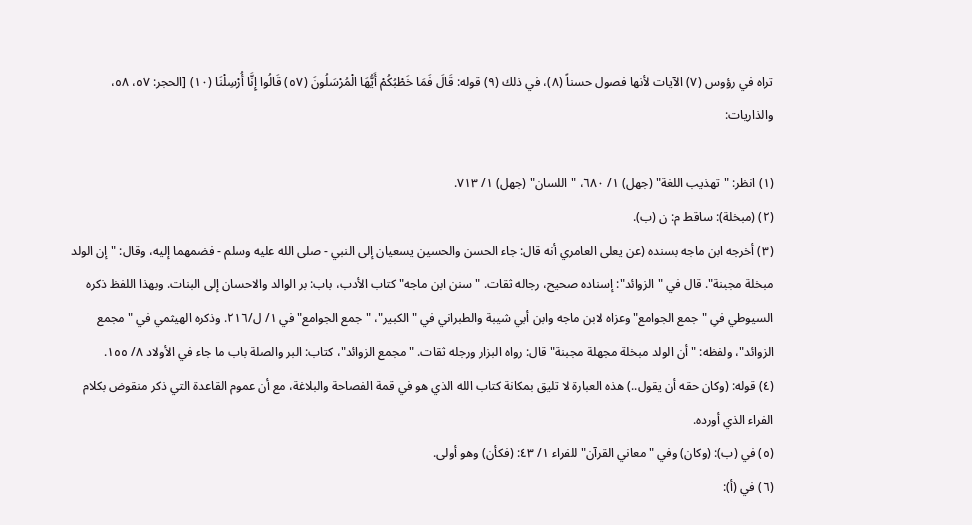تراه في رؤوس (٧) الآيات لأنها فصول حسناً (٨)، في ذلك (٩) قوله: قَالَ فَمَا خَطْبُكُمْ أَيُّهَا الْمُرْسَلُونَ (٥٧) قَالُوا إِنَّا أُرْسِلْنَا (١٠) [الحجر: ٥٧، ٥٨، والذاريات:

(١) انظر: "تهذيب اللغة" (جهل) ١/ ٦٨٠، "اللسان" (جهل) ١/ ٧١٣.
(٢) (مبخلة): ساقط م: ن (ب).
(٣) أخرجه ابن ماجه بسنده (عن يعلى العامري أنه قال: جاء الحسن والحسين يسعيان إلى النبي - صلى الله عليه وسلم - فضمهما إليه، وقال: "إن الولد مبخلة مجبنة". قال في "الزوائد": إسناده صحيح، رجاله ثقات. "سنن ابن ماجه" كتاب الأدب، باب: بر الوالد والاحسان إلى البنات. وبهذا اللفظ ذكره السيوطي فىِ "جمع الجوامع" وعزاه لابن ماجه وابن أبي شيبة والطبراني في "الكبير"، "جمع الجوامع" في ١/ ل/٢١٦. وذكره الهيثمي في "مجمع الزوائد"، ولفظه: "أن الولد مبخلة مجهلة مجبنة" قال: رواه البزار ورجله ثقات. "مجمع الزوائد"، كتاب: البر والصلة باب ما جاء في الأولاد ٨/ ١٥٥.
(٤) قوله: (وكان حقه أن يقول..) هذه العبارة لا تليق بمكانة كتاب الله الذي هو في قمة الفصاحة والبلاغة، مع أن عموم القاعدة التي ذكر منقوض بكلام الفراء الذي أورده.
(٥) في (ب): (وكان) وفي "معاني القرآن" للفراء ١/ ٤٣: (فكأن) وهو أولى.
(٦) في (أ):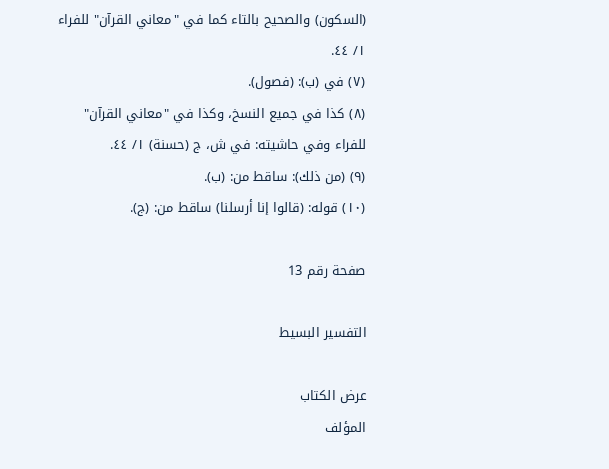(السكون) والصحيح بالتاء كما في "معاني القرآن" للفراء ١/ ٤٤.
(٧) في (ب): (فصول).
(٨) كذا في جميع النسخ، وكذا في "معاني القرآن" للفراء وفي حاشيته: في ش، ج (حسنة) ١/ ٤٤.
(٩) (من ذلك): ساقط من: (ب).
(١٠) قوله: (قالوا إنا أرسلنا) ساقط من: (ج).

صفحة رقم 13

التفسير البسيط

عرض الكتاب
المؤلف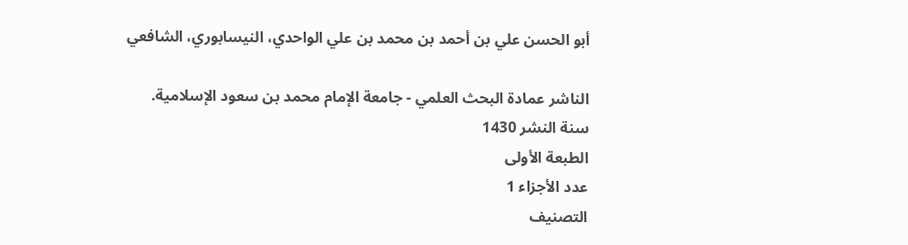أبو الحسن علي بن أحمد بن محمد بن علي الواحدي، النيسابوري، الشافعي

الناشر عمادة البحث العلمي - جامعة الإمام محمد بن سعود الإسلامية.
سنة النشر 1430
الطبعة الأولى
عدد الأجزاء 1
التصنيف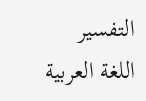التفسير
اللغة العربية